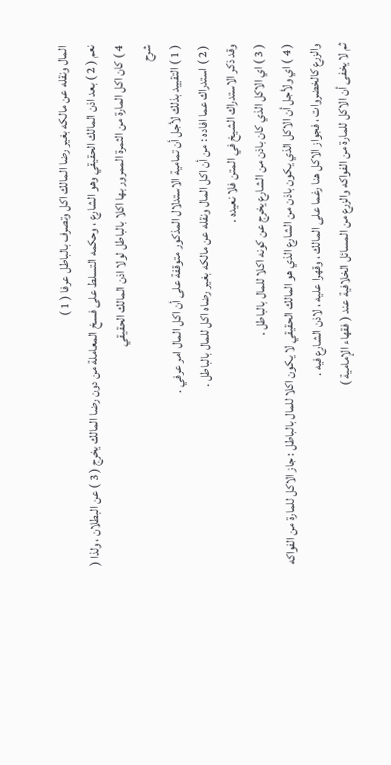المال ونقله عن مالكه بغير رضا المالك اكل وتصرف بالباطل عرفا ( 1 )
نعم ( 2 ) بعد اذن المالك الحقيقي وهو الشارع ، وحكمه التسلط على فسخ المعاملة من دون رضا المالك يخرج ( 3 ) عن البطلان ، ولذا ( 4 ) كان اكل المارة من الثمرة الممرور بها اكلا بالباطل لولا اذن المالك الحقيقي
شرح
( 1 ) التقييد بذلك لأجل أن تمامية الاستدلال المذكور متوقفة على أن اكل المال امر عرفي .
( 2 ) استدراك عما افاده : من أن اكل المال ونقله عن مالكه بغير رضاه اكل للمال بالباطل .
وقد ذكر الاستدراك الشيخ في المتن فلا نعيده .
( 3 ) اي الاكل الذي كان باذن من الشارع يخرج عن كونه اكلا للمال بالباطل .
( 4 ) اي ولأجل أن الاكل الذي يكون باذن من الشارع الذي هو المالك الحقيقي لا يكون اكلا للمال بالباطل : جاز الاكل للمارة من الفواكه والزرع كالخضروات ، فجواز الاكل هنا رغما على المالك ، وقهرا عليه ، لاذن الشارع فيه .
ثم لا يخفى أن الاكل للمارة من الفواكه والزرع من المسائل الخلافية عند ( فقهاء الإمامية )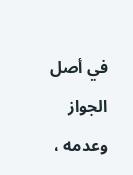في أصل الجواز وعدمه ،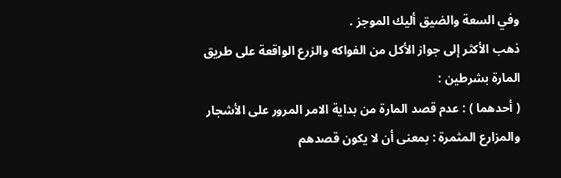وفي السعة والضيق أليك الموجز .
ذهب الأكثر إلى جواز الأكل من الفواكه والزرع الواقعة على طريق المارة بشرطين :
( أحدهما ) : عدم قصد المارة من بداية الامر المرور على الأشجار والمزارع المثمرة : بمعنى أن لا يكون قصدهم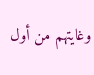وغايتهم من أول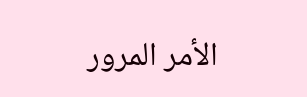الأمر المرور